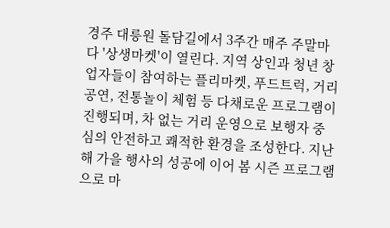경주 대릉원 돌담길에서 3주간 매주 주말마다 '상생마켓'이 열린다. 지역 상인과 청년 창업자들이 참여하는 플리마켓, 푸드트럭, 거리 공연, 전통놀이 체험 등 다채로운 프로그램이 진행되며, 차 없는 거리 운영으로 보행자 중심의 안전하고 쾌적한 환경을 조성한다. 지난해 가을 행사의 성공에 이어 봄 시즌 프로그램으로 마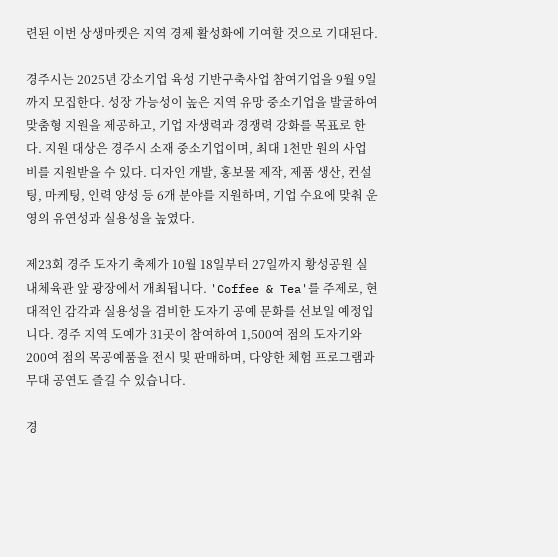련된 이번 상생마켓은 지역 경제 활성화에 기여할 것으로 기대된다.

경주시는 2025년 강소기업 육성 기반구축사업 참여기업을 9월 9일까지 모집한다. 성장 가능성이 높은 지역 유망 중소기업을 발굴하여 맞춤형 지원을 제공하고, 기업 자생력과 경쟁력 강화를 목표로 한다. 지원 대상은 경주시 소재 중소기업이며, 최대 1천만 원의 사업비를 지원받을 수 있다. 디자인 개발, 홍보물 제작, 제품 생산, 컨설팅, 마케팅, 인력 양성 등 6개 분야를 지원하며, 기업 수요에 맞춰 운영의 유연성과 실용성을 높였다.

제23회 경주 도자기 축제가 10월 18일부터 27일까지 황성공원 실내체육관 앞 광장에서 개최됩니다. 'Coffee & Tea'를 주제로, 현대적인 감각과 실용성을 겸비한 도자기 공예 문화를 선보일 예정입니다. 경주 지역 도예가 31곳이 참여하여 1,500여 점의 도자기와 200여 점의 목공예품을 전시 및 판매하며, 다양한 체험 프로그램과 무대 공연도 즐길 수 있습니다.

경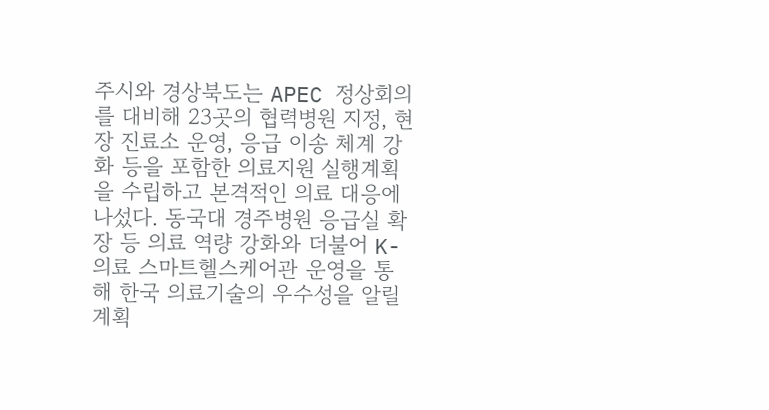주시와 경상북도는 APEC 정상회의를 대비해 23곳의 협력병원 지정, 현장 진료소 운영, 응급 이송 체계 강화 등을 포함한 의료지원 실행계획을 수립하고 본격적인 의료 대응에 나섰다. 동국대 경주병원 응급실 확장 등 의료 역량 강화와 더불어 K-의료 스마트헬스케어관 운영을 통해 한국 의료기술의 우수성을 알릴 계획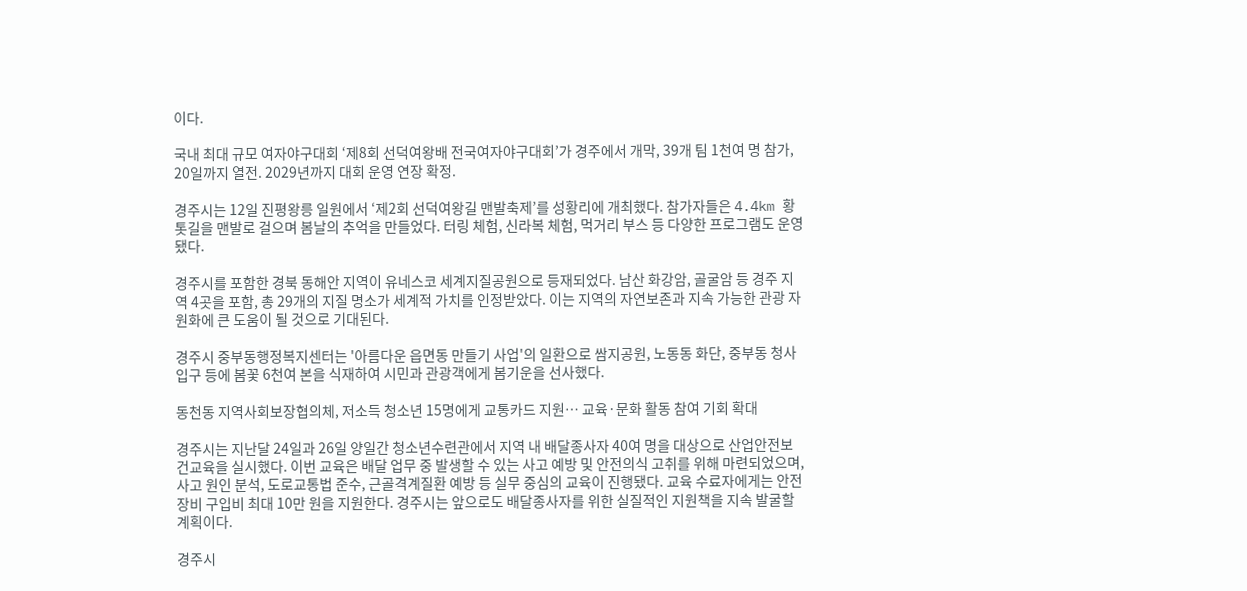이다.

국내 최대 규모 여자야구대회 ‘제8회 선덕여왕배 전국여자야구대회’가 경주에서 개막, 39개 팀 1천여 명 참가, 20일까지 열전. 2029년까지 대회 운영 연장 확정.

경주시는 12일 진평왕릉 일원에서 ‘제2회 선덕여왕길 맨발축제’를 성황리에 개최했다. 참가자들은 4.4km 황톳길을 맨발로 걸으며 봄날의 추억을 만들었다. 터링 체험, 신라복 체험, 먹거리 부스 등 다양한 프로그램도 운영됐다.

경주시를 포함한 경북 동해안 지역이 유네스코 세계지질공원으로 등재되었다. 남산 화강암, 골굴암 등 경주 지역 4곳을 포함, 총 29개의 지질 명소가 세계적 가치를 인정받았다. 이는 지역의 자연보존과 지속 가능한 관광 자원화에 큰 도움이 될 것으로 기대된다.

경주시 중부동행정복지센터는 '아름다운 읍면동 만들기 사업'의 일환으로 쌈지공원, 노동동 화단, 중부동 청사 입구 등에 봄꽃 6천여 본을 식재하여 시민과 관광객에게 봄기운을 선사했다.

동천동 지역사회보장협의체, 저소득 청소년 15명에게 교통카드 지원… 교육·문화 활동 참여 기회 확대

경주시는 지난달 24일과 26일 양일간 청소년수련관에서 지역 내 배달종사자 40여 명을 대상으로 산업안전보건교육을 실시했다. 이번 교육은 배달 업무 중 발생할 수 있는 사고 예방 및 안전의식 고취를 위해 마련되었으며, 사고 원인 분석, 도로교통법 준수, 근골격계질환 예방 등 실무 중심의 교육이 진행됐다. 교육 수료자에게는 안전장비 구입비 최대 10만 원을 지원한다. 경주시는 앞으로도 배달종사자를 위한 실질적인 지원책을 지속 발굴할 계획이다.

경주시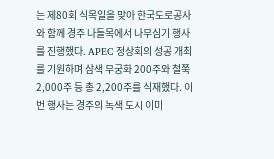는 제80회 식목일을 맞아 한국도로공사와 함께 경주 나들목에서 나무심기 행사를 진행했다. APEC 정상회의 성공 개최를 기원하며 삼색 무궁화 200주와 철쭉 2,000주 등 총 2,200주를 식재했다. 이번 행사는 경주의 녹색 도시 이미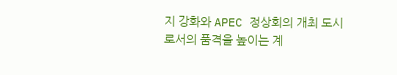지 강화와 APEC 정상회의 개최 도시로서의 품격을 높이는 계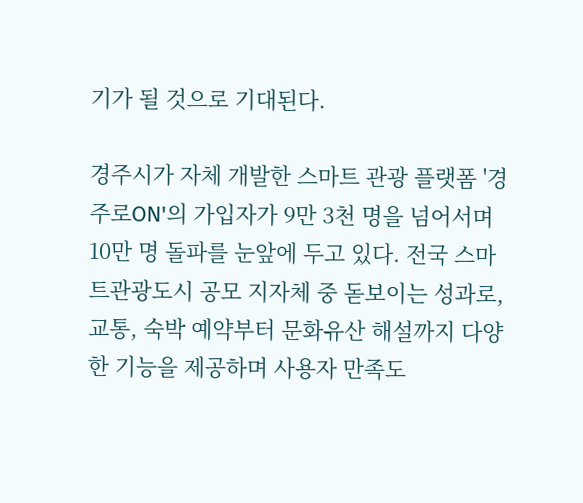기가 될 것으로 기대된다.

경주시가 자체 개발한 스마트 관광 플랫폼 '경주로ON'의 가입자가 9만 3천 명을 넘어서며 10만 명 돌파를 눈앞에 두고 있다. 전국 스마트관광도시 공모 지자체 중 돋보이는 성과로, 교통, 숙박 예약부터 문화유산 해설까지 다양한 기능을 제공하며 사용자 만족도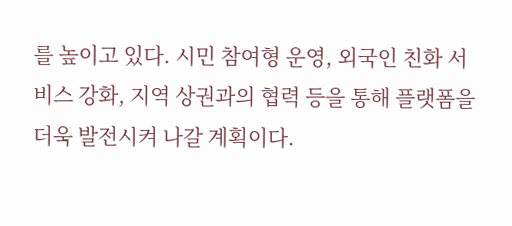를 높이고 있다. 시민 참여형 운영, 외국인 친화 서비스 강화, 지역 상권과의 협력 등을 통해 플랫폼을 더욱 발전시켜 나갈 계획이다.